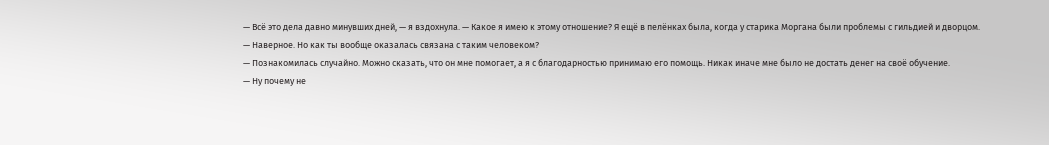— Всё это дела давно минувших дней, — я вздохнула. — Какое я имею к этому отношение? Я ещё в пелёнках была, когда у старика Моргана были проблемы с гильдией и дворцом.
— Наверное. Но как ты вообще оказалась связана с таким человеком?
— Познакомилась случайно. Можно сказать, что он мне помогает, а я с благодарностью принимаю его помощь. Никак иначе мне было не достать денег на своё обучение.
— Ну почему не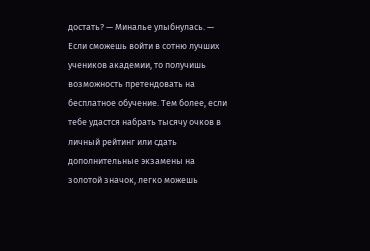достать? — Миналье улыбнулась. — Если сможешь войти в сотню лучших учеников академии, то получишь возможность претендовать на бесплатное обучение. Тем более, если тебе удастся набрать тысячу очков в личный рейтинг или сдать дополнительные экзамены на золотой значок, легко можешь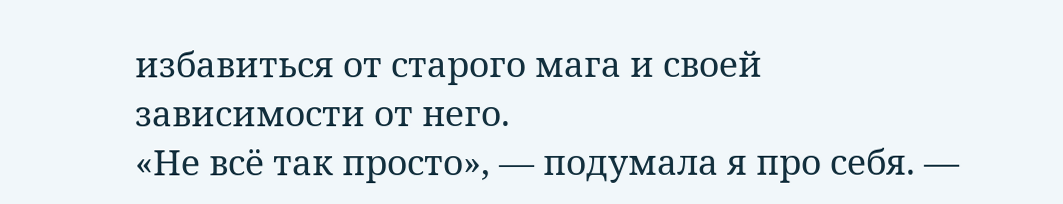избавиться от старого мага и своей зависимости от него.
«Не всё так просто», — подумала я про себя. —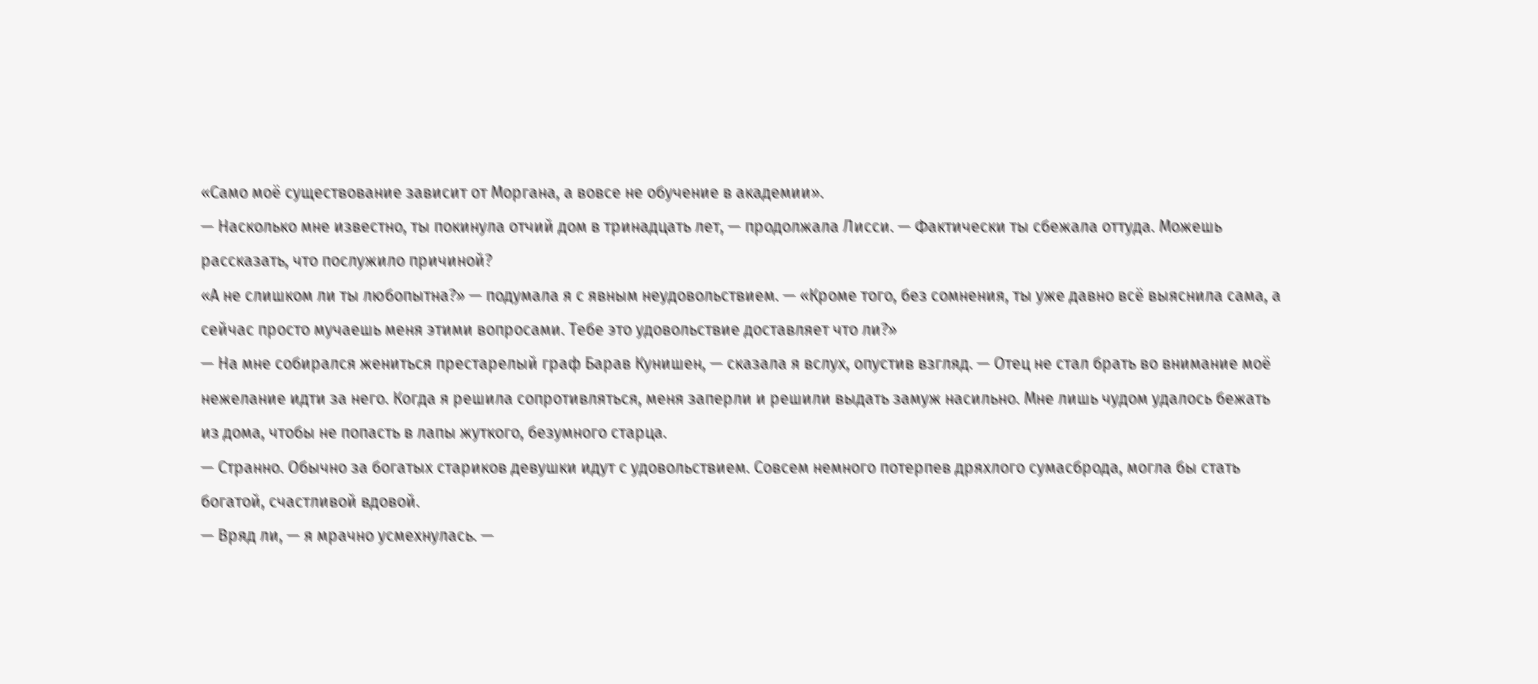«Само моё существование зависит от Моргана, а вовсе не обучение в академии».
— Насколько мне известно, ты покинула отчий дом в тринадцать лет, — продолжала Лисси. — Фактически ты сбежала оттуда. Можешь рассказать, что послужило причиной?
«А не слишком ли ты любопытна?» — подумала я с явным неудовольствием. — «Кроме того, без сомнения, ты уже давно всё выяснила сама, а сейчас просто мучаешь меня этими вопросами. Тебе это удовольствие доставляет что ли?»
— На мне собирался жениться престарелый граф Барав Кунишен, — сказала я вслух, опустив взгляд. — Отец не стал брать во внимание моё нежелание идти за него. Когда я решила сопротивляться, меня заперли и решили выдать замуж насильно. Мне лишь чудом удалось бежать из дома, чтобы не попасть в лапы жуткого, безумного старца.
— Странно. Обычно за богатых стариков девушки идут с удовольствием. Совсем немного потерпев дряхлого сумасброда, могла бы стать богатой, счастливой вдовой.
— Вряд ли, — я мрачно усмехнулась. —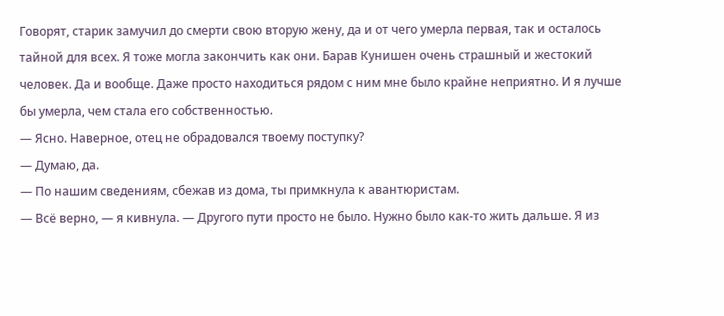Говорят, старик замучил до смерти свою вторую жену, да и от чего умерла первая, так и осталось тайной для всех. Я тоже могла закончить как они. Барав Кунишен очень страшный и жестокий человек. Да и вообще. Даже просто находиться рядом с ним мне было крайне неприятно. И я лучше бы умерла, чем стала его собственностью.
— Ясно. Наверное, отец не обрадовался твоему поступку?
— Думаю, да.
— По нашим сведениям, сбежав из дома, ты примкнула к авантюристам.
— Всё верно, — я кивнула. — Другого пути просто не было. Нужно было как-то жить дальше. Я из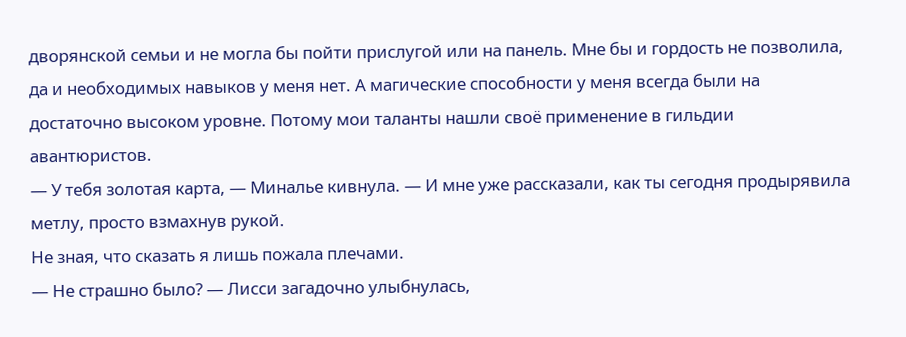дворянской семьи и не могла бы пойти прислугой или на панель. Мне бы и гордость не позволила, да и необходимых навыков у меня нет. А магические способности у меня всегда были на достаточно высоком уровне. Потому мои таланты нашли своё применение в гильдии авантюристов.
— У тебя золотая карта, — Миналье кивнула. — И мне уже рассказали, как ты сегодня продырявила метлу, просто взмахнув рукой.
Не зная, что сказать я лишь пожала плечами.
— Не страшно было? — Лисси загадочно улыбнулась,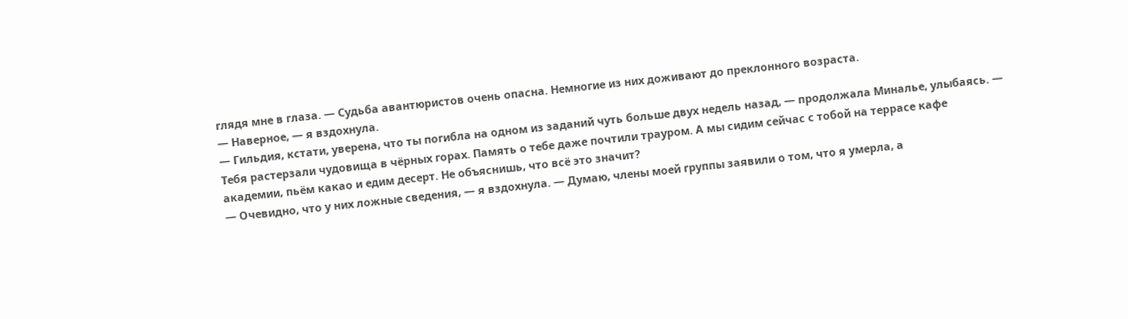глядя мне в глаза. — Судьба авантюристов очень опасна. Немногие из них доживают до преклонного возраста.
— Наверное, — я вздохнула.
— Гильдия, кстати, уверена, что ты погибла на одном из заданий чуть больше двух недель назад, — продолжала Миналье, улыбаясь. — Тебя растерзали чудовища в чёрных горах. Память о тебе даже почтили трауром. А мы сидим сейчас с тобой на террасе кафе академии, пьём какао и едим десерт. Не объяснишь, что всё это значит?
— Очевидно, что у них ложные сведения, — я вздохнула. — Думаю, члены моей группы заявили о том, что я умерла, а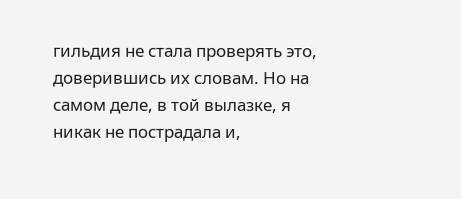гильдия не стала проверять это, доверившись их словам. Но на самом деле, в той вылазке, я никак не пострадала и,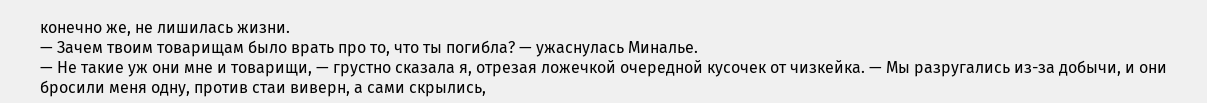конечно же, не лишилась жизни.
— Зачем твоим товарищам было врать про то, что ты погибла? — ужаснулась Миналье.
— Не такие уж они мне и товарищи, — грустно сказала я, отрезая ложечкой очередной кусочек от чизкейка. — Мы разругались из-за добычи, и они бросили меня одну, против стаи виверн, а сами скрылись,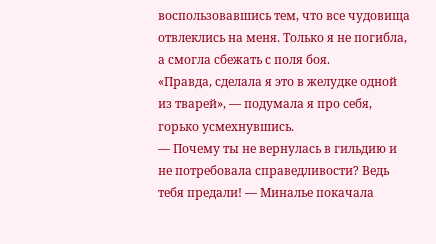воспользовавшись тем, что все чудовища отвлеклись на меня. Только я не погибла, а смогла сбежать с поля боя.
«Правда, сделала я это в желудке одной из тварей», — подумала я про себя, горько усмехнувшись.
— Почему ты не вернулась в гильдию и не потребовала справедливости? Ведь тебя предали! — Миналье покачала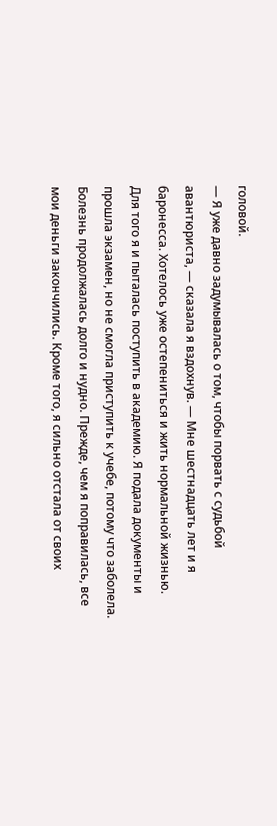головой.
— Я уже давно задумывалась о том, чтобы порвать с судьбой авантюриста, — сказала я вздохнув. — Мне шестнадцать лет и я баронесса. Хотелось уже остепениться и жить нормальной жизнью. Для того я и пыталась поступить в академию. Я подала документы и прошла экзамен, но не смогла приступить к учебе, потому что заболела. Болезнь продолжалась долго и нудно. Прежде, чем я поправилась, все мои деньги закончились. Кроме того, я сильно отстала от своих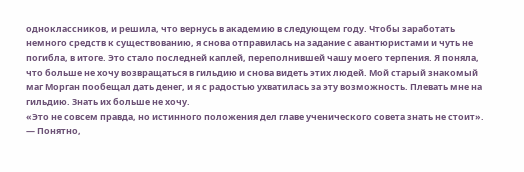одноклассников, и решила, что вернусь в академию в следующем году. Чтобы заработать немного средств к существованию, я снова отправилась на задание с авантюристами и чуть не погибла, в итоге. Это стало последней каплей, переполнившей чашу моего терпения. Я поняла, что больше не хочу возвращаться в гильдию и снова видеть этих людей. Мой старый знакомый маг Морган пообещал дать денег, и я с радостью ухватилась за эту возможность. Плевать мне на гильдию. Знать их больше не хочу.
«Это не совсем правда, но истинного положения дел главе ученического совета знать не стоит».
— Понятно,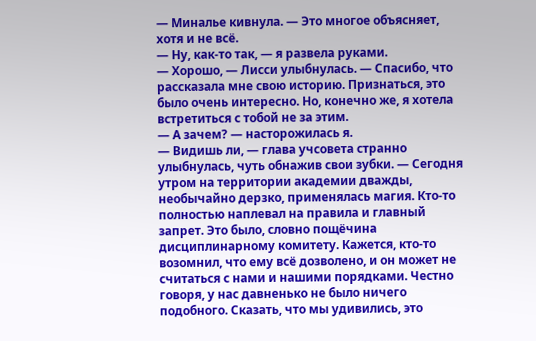— Миналье кивнула. — Это многое объясняет, хотя и не всё.
— Ну, как-то так, — я развела руками.
— Хорошо, — Лисси улыбнулась. — Спасибо, что рассказала мне свою историю. Признаться, это было очень интересно. Но, конечно же, я хотела встретиться с тобой не за этим.
— А зачем? — насторожилась я.
— Видишь ли, — глава учсовета странно улыбнулась, чуть обнажив свои зубки. — Сегодня утром на территории академии дважды, необычайно дерзко, применялась магия. Кто-то полностью наплевал на правила и главный запрет. Это было, словно пощёчина дисциплинарному комитету. Кажется, кто-то возомнил, что ему всё дозволено, и он может не считаться с нами и нашими порядками. Честно говоря, у нас давненько не было ничего подобного. Сказать, что мы удивились, это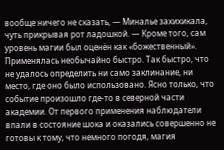вообще ничего не сказать, — Миналье захихикала, чуть прикрывая рот ладошкой. — Кроме того, сам уровень магии был оценён как «божественный». Применялась необычайно быстро. Так быстро, что не удалось определить ни само заклинание, ни место, где оно было использовано. Ясно только, что событие произошло где-то в северной части академии. От первого применения наблюдатели впали в состояние шока и оказались совершенно не готовы к тому, что немного погодя, магия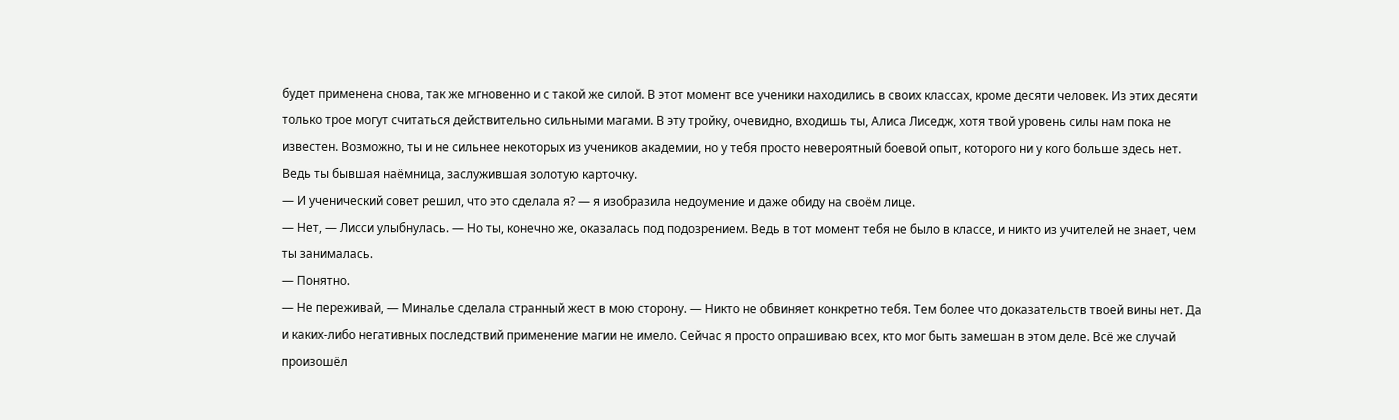будет применена снова, так же мгновенно и с такой же силой. В этот момент все ученики находились в своих классах, кроме десяти человек. Из этих десяти только трое могут считаться действительно сильными магами. В эту тройку, очевидно, входишь ты, Алиса Лиседж, хотя твой уровень силы нам пока не известен. Возможно, ты и не сильнее некоторых из учеников академии, но у тебя просто невероятный боевой опыт, которого ни у кого больше здесь нет. Ведь ты бывшая наёмница, заслужившая золотую карточку.
— И ученический совет решил, что это сделала я? — я изобразила недоумение и даже обиду на своём лице.
— Нет, — Лисси улыбнулась. — Но ты, конечно же, оказалась под подозрением. Ведь в тот момент тебя не было в классе, и никто из учителей не знает, чем ты занималась.
— Понятно.
— Не переживай, — Миналье сделала странный жест в мою сторону. — Никто не обвиняет конкретно тебя. Тем более что доказательств твоей вины нет. Да и каких-либо негативных последствий применение магии не имело. Сейчас я просто опрашиваю всех, кто мог быть замешан в этом деле. Всё же случай произошёл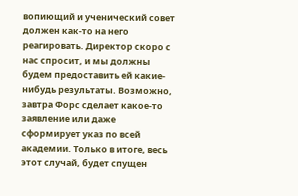вопиющий и ученический совет должен как-то на него реагировать. Директор скоро с нас спросит, и мы должны будем предоставить ей какие-нибудь результаты. Возможно, завтра Форс сделает какое-то заявление или даже сформирует указ по всей академии. Только в итоге, весь этот случай, будет спущен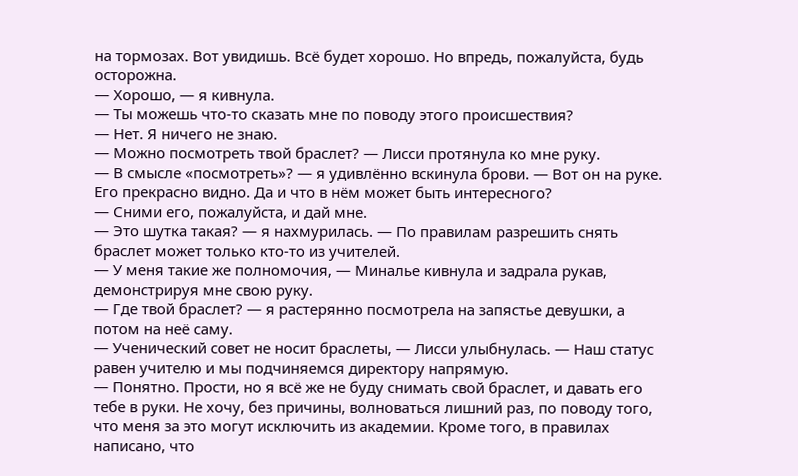на тормозах. Вот увидишь. Всё будет хорошо. Но впредь, пожалуйста, будь осторожна.
— Хорошо, — я кивнула.
— Ты можешь что-то сказать мне по поводу этого происшествия?
— Нет. Я ничего не знаю.
— Можно посмотреть твой браслет? — Лисси протянула ко мне руку.
— В смысле «посмотреть»? — я удивлённо вскинула брови. — Вот он на руке. Его прекрасно видно. Да и что в нём может быть интересного?
— Сними его, пожалуйста, и дай мне.
— Это шутка такая? — я нахмурилась. — По правилам разрешить снять браслет может только кто-то из учителей.
— У меня такие же полномочия, — Миналье кивнула и задрала рукав, демонстрируя мне свою руку.
— Где твой браслет? — я растерянно посмотрела на запястье девушки, а потом на неё саму.
— Ученический совет не носит браслеты, — Лисси улыбнулась. — Наш статус равен учителю и мы подчиняемся директору напрямую.
— Понятно. Прости, но я всё же не буду снимать свой браслет, и давать его тебе в руки. Не хочу, без причины, волноваться лишний раз, по поводу того, что меня за это могут исключить из академии. Кроме того, в правилах написано, что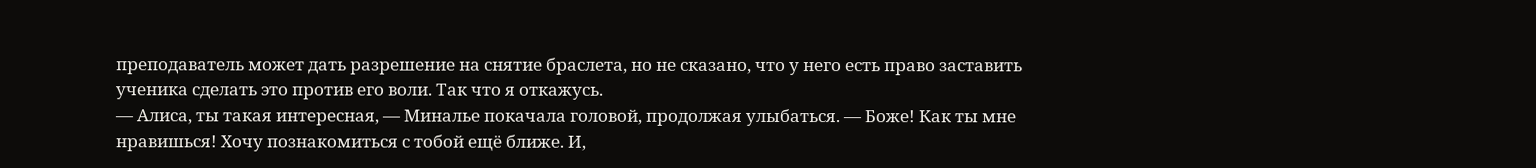преподаватель может дать разрешение на снятие браслета, но не сказано, что у него есть право заставить ученика сделать это против его воли. Так что я откажусь.
— Алиса, ты такая интересная, — Миналье покачала головой, продолжая улыбаться. — Боже! Как ты мне нравишься! Хочу познакомиться с тобой ещё ближе. И,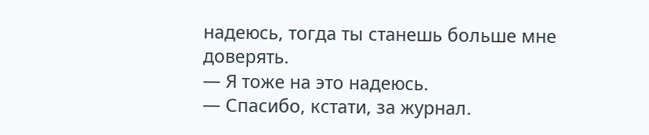надеюсь, тогда ты станешь больше мне доверять.
— Я тоже на это надеюсь.
— Спасибо, кстати, за журнал.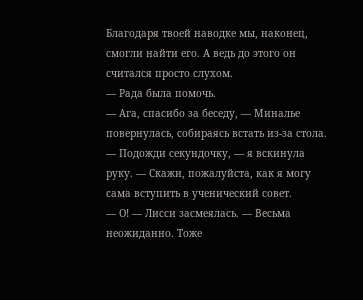Благодаря твоей наводке мы, наконец, смогли найти его. А ведь до этого он считался просто слухом.
— Рада была помочь.
— Ага, спасибо за беседу, — Миналье повернулась, собираясь встать из-за стола.
— Подожди секундочку, — я вскинула руку. — Скажи, пожалуйста, как я могу сама вступить в ученический совет.
— О! — Лисси засмеялась. — Весьма неожиданно. Тоже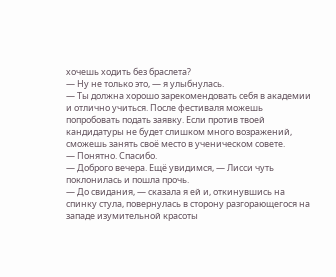хочешь ходить без браслета?
— Ну не только это, — я улыбнулась.
— Ты должна хорошо зарекомендовать себя в академии и отлично учиться. После фестиваля можешь попробовать подать заявку. Если против твоей кандидатуры не будет слишком много возражений, сможешь занять своё место в ученическом совете.
— Понятно. Спасибо.
— Доброго вечера. Ещё увидимся, — Лисси чуть поклонилась и пошла прочь.
— До свидания, — сказала я ей и, откинувшись на спинку стула, повернулась в сторону разгорающегося на западе изумительной красоты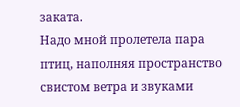заката.
Надо мной пролетела пара птиц, наполняя пространство свистом ветра и звуками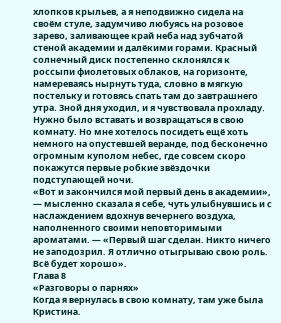хлопков крыльев, а я неподвижно сидела на своём стуле, задумчиво любуясь на розовое зарево, заливающее край неба над зубчатой стеной академии и далёкими горами. Красный солнечный диск постепенно склонялся к россыпи фиолетовых облаков, на горизонте, намереваясь нырнуть туда, словно в мягкую постельку и готовясь спать там до завтрашнего утра. Зной дня уходил, и я чувствовала прохладу. Нужно было вставать и возвращаться в свою комнату. Но мне хотелось посидеть ещё хоть немного на опустевшей веранде, под бесконечно огромным куполом небес, где совсем скоро покажутся первые робкие звёздочки подступающей ночи.
«Вот и закончился мой первый день в академии», — мысленно сказала я себе, чуть улыбнувшись и с наслаждением вдохнув вечернего воздуха, наполненного своими неповторимыми ароматами. — «Первый шаг сделан. Никто ничего не заподозрил. Я отлично отыгрываю свою роль. Всё будет хорошо».
Глава 8
«Разговоры о парнях»
Когда я вернулась в свою комнату, там уже была Кристина.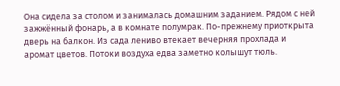Она сидела за столом и занималась домашним заданием. Рядом с ней зажжённый фонарь, а в комнате полумрак. По-прежнему приоткрыта дверь на балкон. Из сада лениво втекает вечерняя прохлада и аромат цветов. Потоки воздуха едва заметно колышут тюль.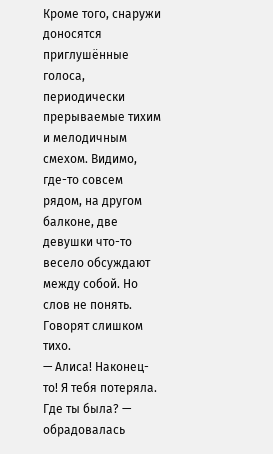Кроме того, снаружи доносятся приглушённые голоса, периодически прерываемые тихим и мелодичным смехом. Видимо, где-то совсем рядом, на другом балконе, две девушки что-то весело обсуждают между собой. Но слов не понять. Говорят слишком тихо.
— Алиса! Наконец-то! Я тебя потеряла. Где ты была? — обрадовалась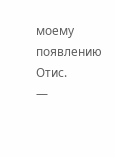моему появлению Отис.
—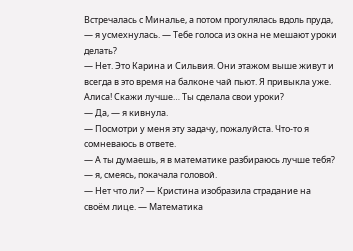Встречалась с Миналье, а потом прогулялась вдоль пруда, — я усмехнулась. — Тебе голоса из окна не мешают уроки делать?
— Нет. Это Карина и Сильвия. Они этажом выше живут и всегда в это время на балконе чай пьют. Я привыкла уже. Алиса! Скажи лучше… Ты сделала свои уроки?
— Да, — я кивнула.
— Посмотри у меня эту задачу, пожалуйста. Что-то я сомневаюсь в ответе.
— А ты думаешь, я в математике разбираюсь лучше тебя? — я, смеясь, покачала головой.
— Нет что ли? — Кристина изобразила страдание на своём лице. — Математика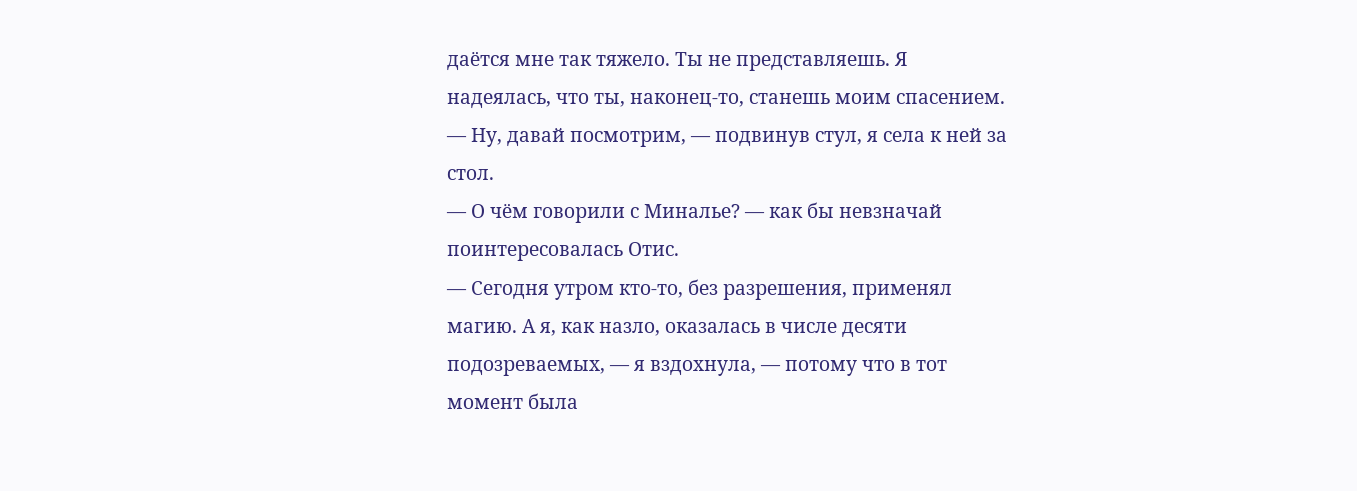даётся мне так тяжело. Ты не представляешь. Я надеялась, что ты, наконец-то, станешь моим спасением.
— Ну, давай посмотрим, — подвинув стул, я села к ней за стол.
— О чём говорили с Миналье? — как бы невзначай поинтересовалась Отис.
— Сегодня утром кто-то, без разрешения, применял магию. А я, как назло, оказалась в числе десяти подозреваемых, — я вздохнула, — потому что в тот момент была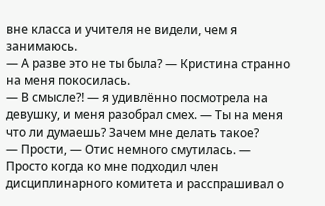вне класса и учителя не видели, чем я занимаюсь.
— А разве это не ты была? — Кристина странно на меня покосилась.
— В смысле⁈ — я удивлённо посмотрела на девушку, и меня разобрал смех. — Ты на меня что ли думаешь? Зачем мне делать такое?
— Прости, — Отис немного смутилась. — Просто когда ко мне подходил член дисциплинарного комитета и расспрашивал о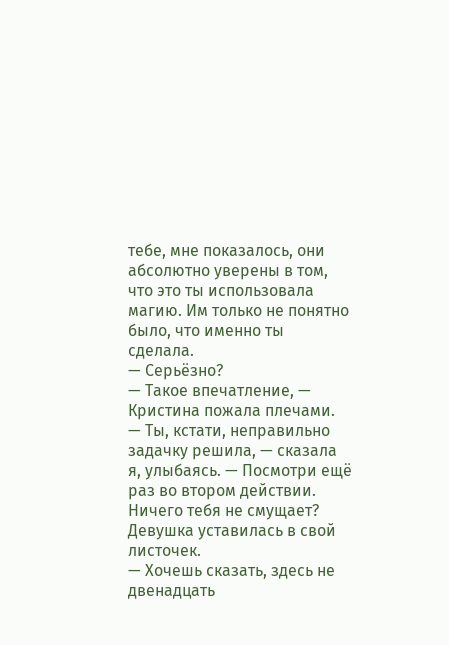тебе, мне показалось, они абсолютно уверены в том, что это ты использовала магию. Им только не понятно было, что именно ты сделала.
— Серьёзно?
— Такое впечатление, — Кристина пожала плечами.
— Ты, кстати, неправильно задачку решила, — сказала я, улыбаясь. — Посмотри ещё раз во втором действии. Ничего тебя не смущает?
Девушка уставилась в свой листочек.
— Хочешь сказать, здесь не двенадцать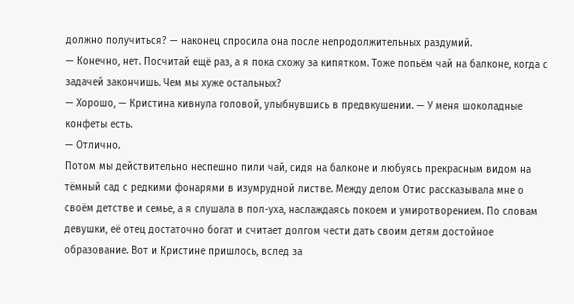должно получиться? — наконец спросила она после непродолжительных раздумий.
— Конечно, нет. Посчитай ещё раз, а я пока схожу за кипятком. Тоже попьём чай на балконе, когда с задачей закончишь. Чем мы хуже остальных?
— Хорошо, — Кристина кивнула головой, улыбнувшись в предвкушении. — У меня шоколадные конфеты есть.
— Отлично.
Потом мы действительно неспешно пили чай, сидя на балконе и любуясь прекрасным видом на тёмный сад с редкими фонарями в изумрудной листве. Между делом Отис рассказывала мне о своём детстве и семье, а я слушала в пол-уха, наслаждаясь покоем и умиротворением. По словам девушки, её отец достаточно богат и считает долгом чести дать своим детям достойное образование. Вот и Кристине пришлось, вслед за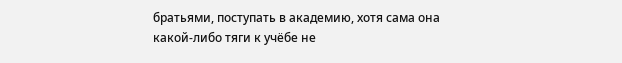братьями, поступать в академию, хотя сама она какой-либо тяги к учёбе не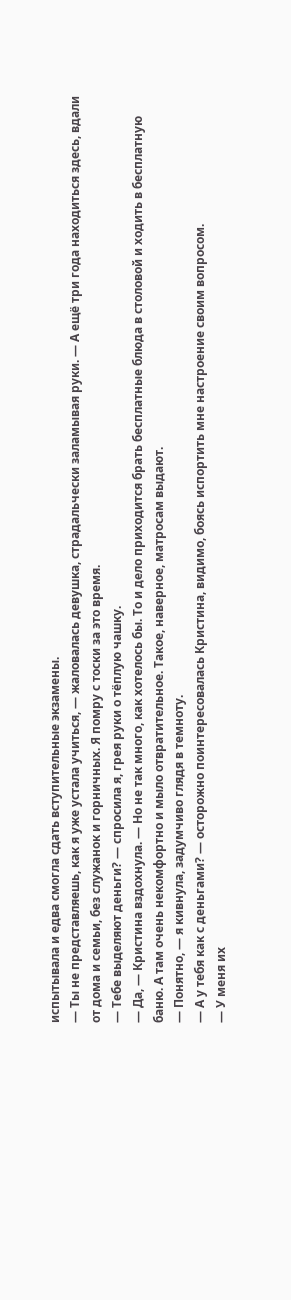испытывала и едва смогла сдать вступительные экзамены.
— Ты не представляешь, как я уже устала учиться, — жаловалась девушка, страдальчески заламывая руки. — А ещё три года находиться здесь, вдали от дома и семьи, без служанок и горничных. Я помру с тоски за это время.
— Тебе выделяют деньги? — спросила я, грея руки о тёплую чашку.
— Да, — Кристина вздохнула. — Но не так много, как хотелось бы. То и дело приходится брать бесплатные блюда в столовой и ходить в бесплатную баню. А там очень некомфортно и мыло отвратительное. Такое, наверное, матросам выдают.
— Понятно, — я кивнула, задумчиво глядя в темноту.
— А у тебя как с деньгами? — осторожно поинтересовалась Кристина, видимо, боясь испортить мне настроение своим вопросом.
— У меня их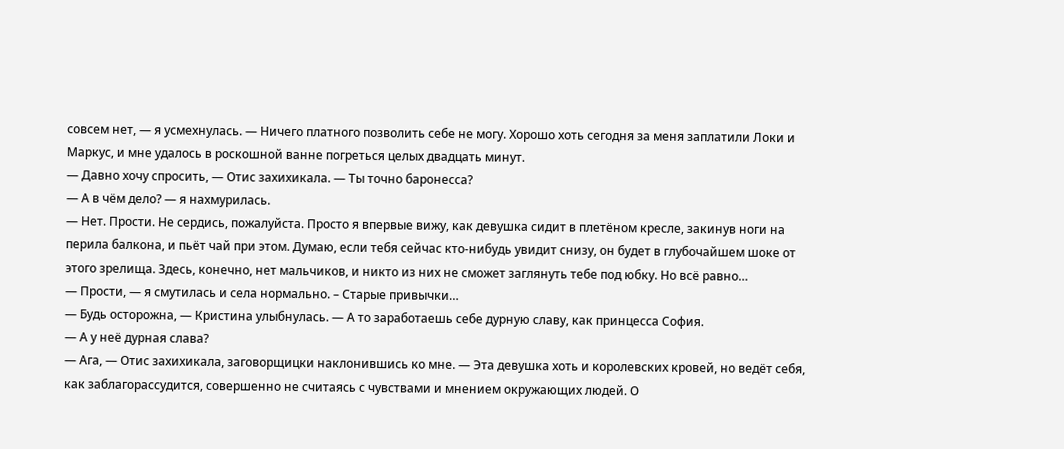совсем нет, — я усмехнулась. — Ничего платного позволить себе не могу. Хорошо хоть сегодня за меня заплатили Локи и Маркус, и мне удалось в роскошной ванне погреться целых двадцать минут.
— Давно хочу спросить, — Отис захихикала. — Ты точно баронесса?
— А в чём дело? — я нахмурилась.
— Нет. Прости. Не сердись, пожалуйста. Просто я впервые вижу, как девушка сидит в плетёном кресле, закинув ноги на перила балкона, и пьёт чай при этом. Думаю, если тебя сейчас кто-нибудь увидит снизу, он будет в глубочайшем шоке от этого зрелища. Здесь, конечно, нет мальчиков, и никто из них не сможет заглянуть тебе под юбку. Но всё равно…
— Прости, — я смутилась и села нормально. – Старые привычки…
— Будь осторожна, — Кристина улыбнулась. — А то заработаешь себе дурную славу, как принцесса София.
— А у неё дурная слава?
— Ага, — Отис захихикала, заговорщицки наклонившись ко мне. — Эта девушка хоть и королевских кровей, но ведёт себя, как заблагорассудится, совершенно не считаясь с чувствами и мнением окружающих людей. О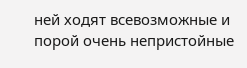ней ходят всевозможные и порой очень непристойные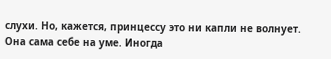слухи. Но, кажется, принцессу это ни капли не волнует. Она сама себе на уме. Иногда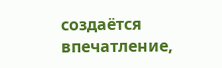создаётся впечатление,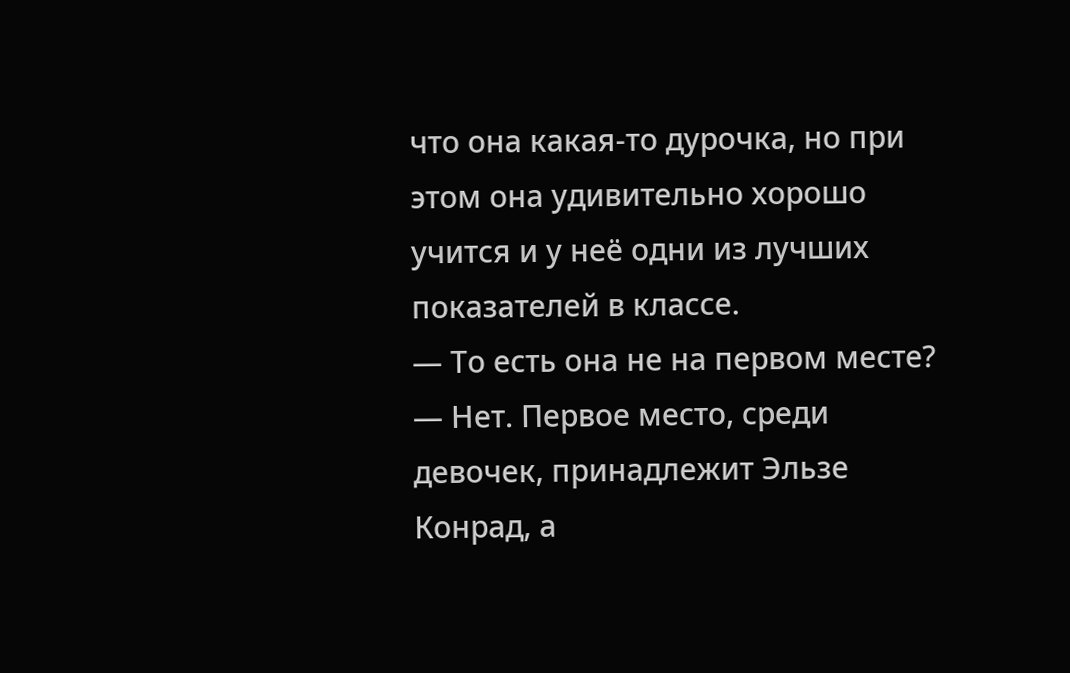что она какая-то дурочка, но при этом она удивительно хорошо учится и у неё одни из лучших показателей в классе.
— То есть она не на первом месте?
— Нет. Первое место, среди девочек, принадлежит Эльзе Конрад, а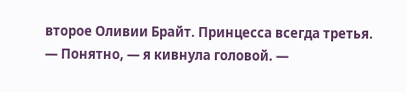второе Оливии Брайт. Принцесса всегда третья.
— Понятно, — я кивнула головой. —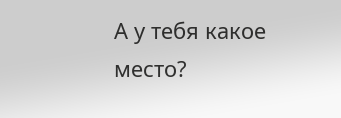А у тебя какое место?